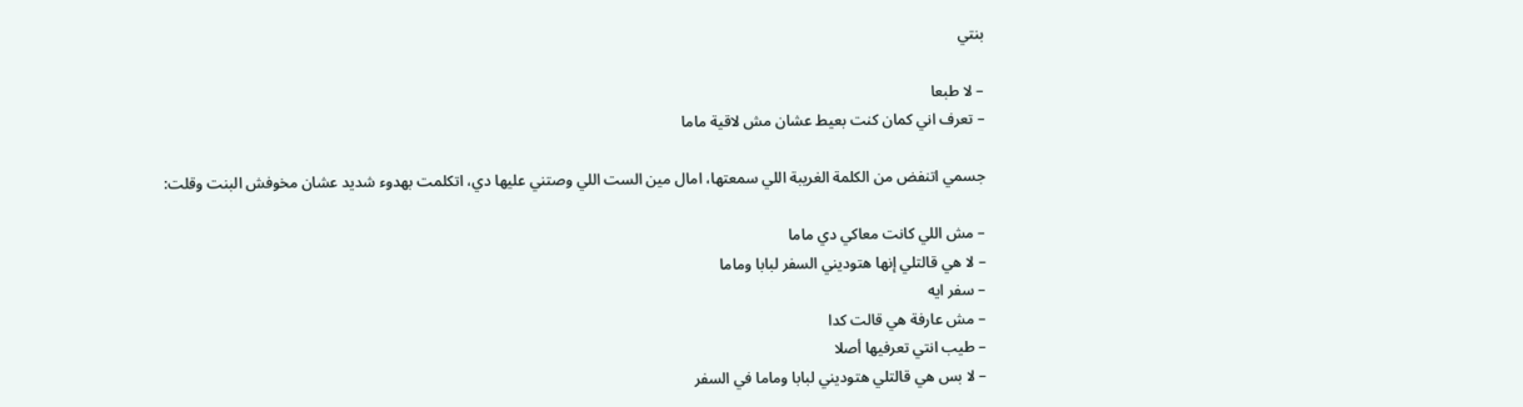بنتي

– لا طبعا
– تعرف اني كمان كنت بعيط عشان مش لاقية ماما

جسمي اتنفض من الكلمة الغريبة اللي سمعتها، امال مين الست اللي وصتني عليها دي، اتكلمت بهدوء شديد عشان مخوفش البنت وقلت:

– مش اللي كانت معاكي دي ماما
– لا هي قالتلي إنها هتوديني السفر لبابا وماما
– سفر ايه
– مش عارفة هي قالت كدا
– طيب انتي تعرفيها أصلا
– لا بس هي قالتلي هتوديني لبابا وماما في السفر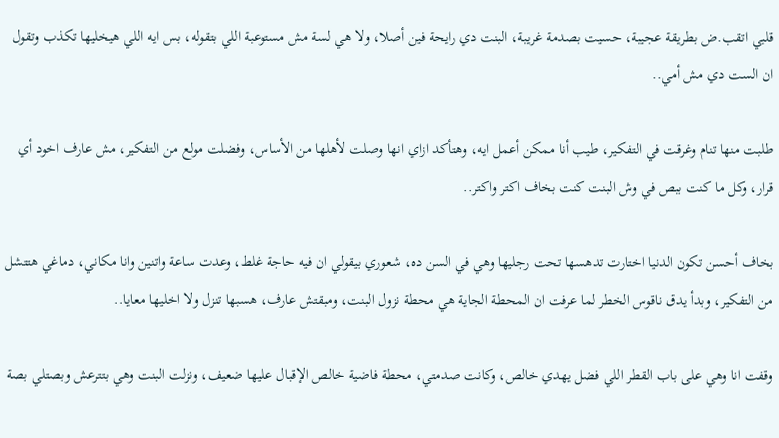قلبي اتقب.ض بطريقة عجيبة، حسيت بصدمة غريبة، البنت دي رايحة فين أصلا، ولا هي لسة مش مستوعبة اللي بتقوله، بس ايه اللي هيخليها تكذب وتقول ان الست دي مش أمي..

طلبت منها تنام وغرقت في التفكير، طيب أنا ممكن أعمل ايه، وهتأكد ازاي انها وصلت لأهلها من الأساس، وفضلت مولع من التفكير، مش عارف اخود أي قرار، وكل ما كنت ببص في وش البنت كنت بخاف اكتر واكتر..

بخاف أحسن تكون الدنيا اختارت تدهسها تحت رجليها وهي في السن ده، شعوري بيقولي ان فيه حاجة غلط، وعدت ساعة واتنين وانا مكاني، دماغي هتتشل من التفكير، وبدأ يدق ناقوس الخطر لما عرفت ان المحطة الجاية هي محطة نزول البنت، ومبقتش عارف، هسبها تنزل ولا اخليها معايا..

وقفت انا وهي على باب القطر اللي فضل يهدي خالص، وكانت صدمتي، محطة فاضية خالص الإقبال عليها ضعيف، ونزلت البنت وهي بتترعش وبصتلي بصة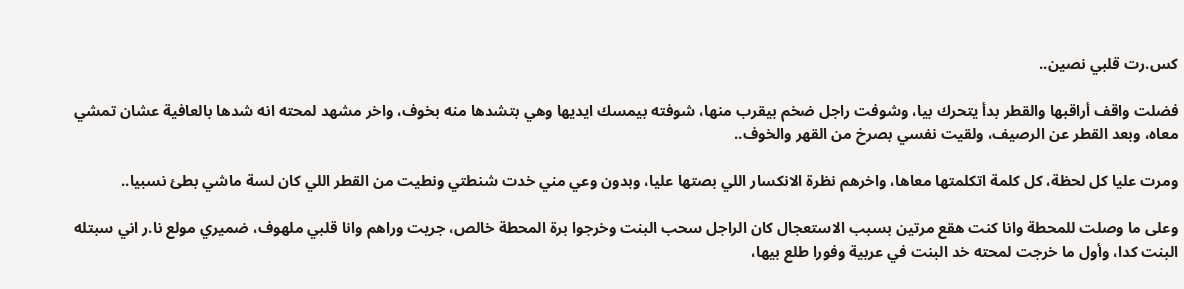كس.رت قلبي نصين..

فضلت واقف أراقبها والقطر بدأ يتحرك بيا، وشوفت راجل ضخم بيقرب منها، شوفته بيمسك ايديها وهي بتشدها منه بخوف، واخر مشهد لمحته انه شدها بالعافية عشان تمشي معاه، وبعد القطر عن الرصيف، ولقيت نفسي بصرخ من القهر والخوف..

ومرت عليا كل لحظة، كل كلمة اتكلمتها معاها، واخرهم نظرة الانكسار اللي بصتها عليا، وبدون وعي مني خدت شنطتي ونطيت من القطر اللي كان لسة ماشي بطئ نسبيا..

وعلى ما وصلت للمحطة وانا كنت هقع مرتين بسبب الاستعجال كان الراجل سحب البنت وخرجوا برة المحطة خالص، جريت وراهم وانا قلبي ملهوف، ضميري مولع نا.ر اني سبتله البنت كدا، وأول ما خرجت لمحته خد البنت في عربية وفورا طلع بيها،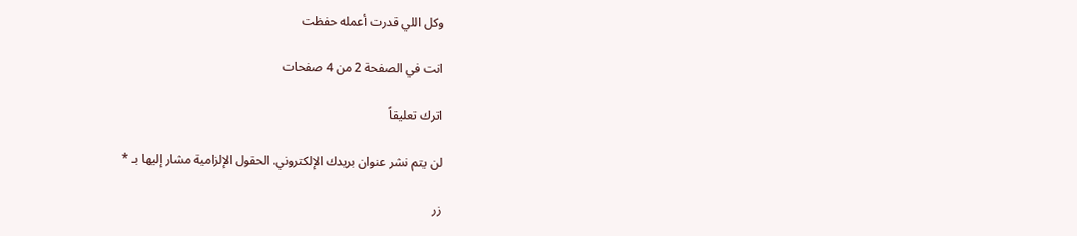وكل اللي قدرت أعمله حفظت

انت في الصفحة 2 من 4 صفحات

اترك تعليقاً

لن يتم نشر عنوان بريدك الإلكتروني. الحقول الإلزامية مشار إليها بـ *

زر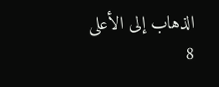الذهاب إلى الأعلى
8